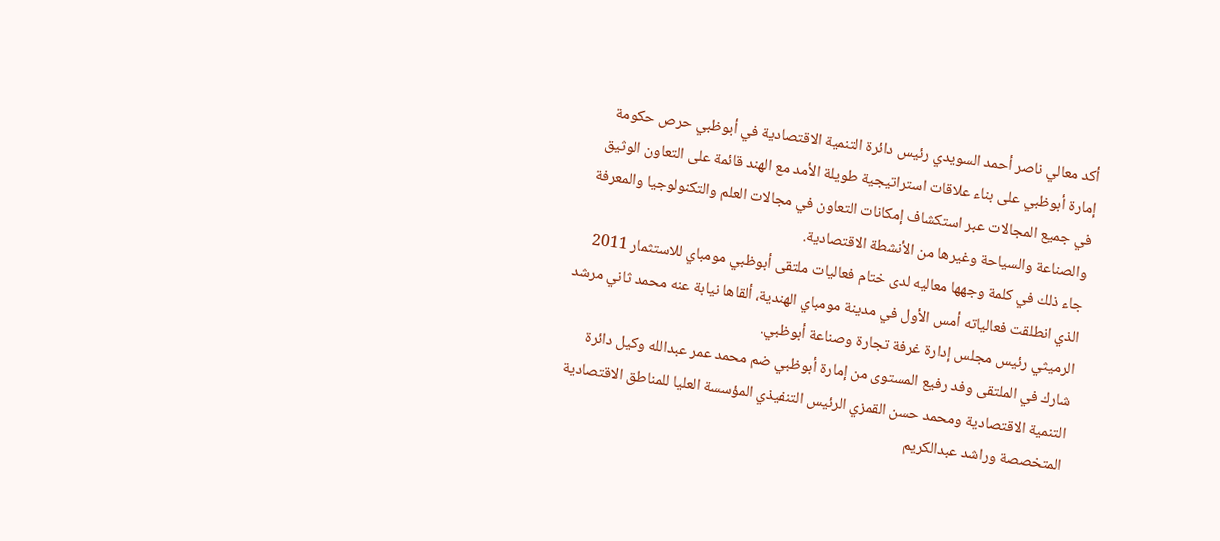أكد معالي ناصر أحمد السويدي رئيس دائرة التنمية الاقتصادية في أبوظبي حرص حكومة إمارة أبوظبي على بناء علاقات استراتيجية طويلة الأمد مع الهند قائمة على التعاون الوثيق في جميع المجالات عبر استكشاف إمكانات التعاون في مجالات العلم والتكنولوجيا والمعرفة والصناعة والسياحة وغيرها من الأنشطة الاقتصادية.
جاء ذلك في كلمة وجهها معاليه لدى ختام فعاليات ملتقى أبوظبي مومباي للاستثمار 2011 الذي انطلقت فعالياته أمس الأول في مدينة مومباي الهندية، ألقاها نيابة عنه محمد ثاني مرشد الرميثي رئيس مجلس إدارة غرفة تجارة وصناعة أبوظبي.
شارك في الملتقى وفد رفيع المستوى من إمارة أبوظبي ضم محمد عمر عبدالله وكيل دائرة التنمية الاقتصادية ومحمد حسن القمزي الرئيس التنفيذي المؤسسة العليا للمناطق الاقتصادية المتخصصة وراشد عبدالكريم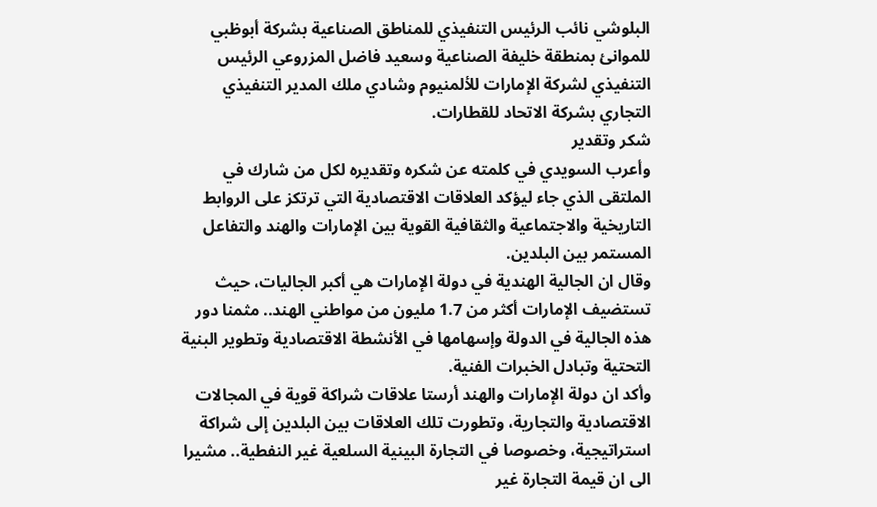البلوشي نائب الرئيس التنفيذي للمناطق الصناعية بشركة أبوظبي للموانئ بمنطقة خليفة الصناعية وسعيد فاضل المزروعي الرئيس التنفيذي لشركة الإمارات للألمنيوم وشادي ملك المدير التنفيذي التجاري بشركة الاتحاد للقطارات.
شكر وتقدير
وأعرب السويدي في كلمته عن شكره وتقديره لكل من شارك في الملتقى الذي جاء ليؤكد العلاقات الاقتصادية التي ترتكز على الروابط التاريخية والاجتماعية والثقافية القوية بين الإمارات والهند والتفاعل المستمر بين البلدين.
وقال ان الجالية الهندية في دولة الإمارات هي أكبر الجاليات، حيث تستضيف الإمارات أكثر من 1.7 مليون من مواطني الهند.. مثمنا دور هذه الجالية في الدولة وإسهامها في الأنشطة الاقتصادية وتطوير البنية التحتية وتبادل الخبرات الفنية.
وأكد ان دولة الإمارات والهند أرستا علاقات شراكة قوية في المجالات الاقتصادية والتجارية، وتطورت تلك العلاقات بين البلدين إلى شراكة استراتيجية، وخصوصا في التجارة البينية السلعية غير النفطية.. مشيرا الى ان قيمة التجارة غير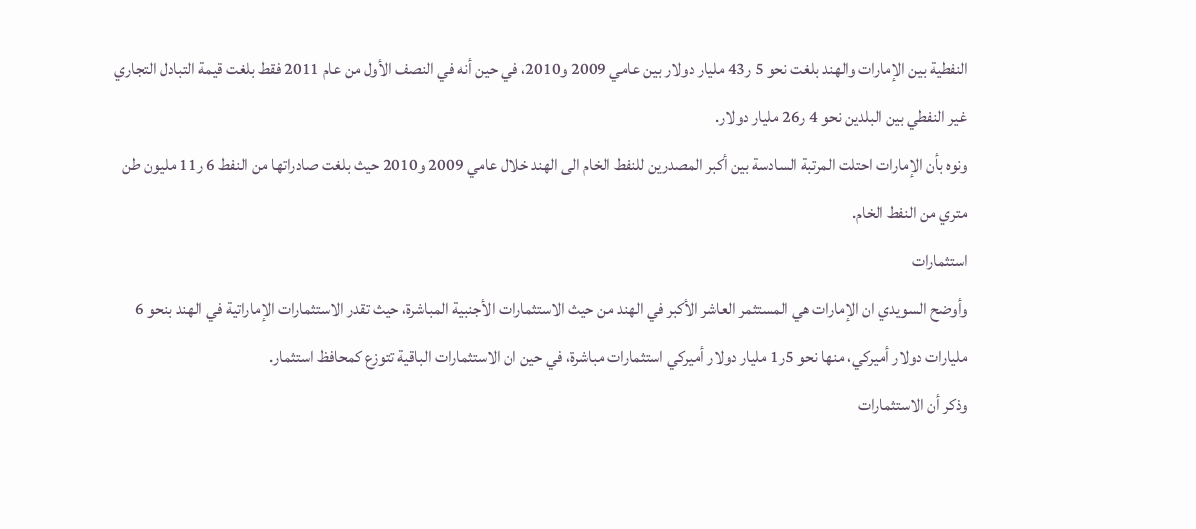النفطية بين الإمارات والهند بلغت نحو 5 ر43 مليار دولار بين عامي 2009 و2010، في حين أنه في النصف الأول من عام 2011 فقط بلغت قيمة التبادل التجاري غير النفطي بين البلدين نحو 4 ر26 مليار دولار.
ونوه بأن الإمارات احتلت المرتبة السادسة بين أكبر المصدرين للنفط الخام الى الهند خلال عامي 2009 و2010 حيث بلغت صادراتها من النفط 6 ر11 مليون طن متري من النفط الخام.
استثمارات
وأوضح السويدي ان الإمارات هي المستثمر العاشر الأكبر في الهند من حيث الاستثمارات الأجنبية المباشرة، حيث تقدر الاستثمارات الإماراتية في الهند بنحو 6 مليارات دولار أميركي، منها نحو 5ر1 مليار دولار أميركي استثمارات مباشرة، في حين ان الاستثمارات الباقية تتوزع كمحافظ استثمار.
وذكر أن الاستثمارات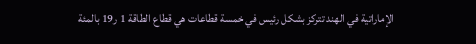الإماراتية في الهند تتركز بشكل رئيس في خمسة قطاعات هي قطاع الطاقة 1 ر19 بالمئة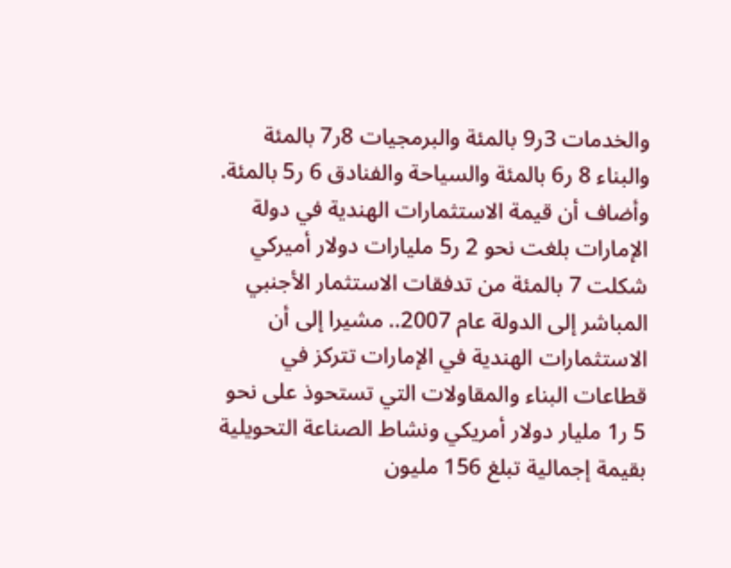والخدمات 3ر9 بالمئة والبرمجيات 8ر7 بالمئة والبناء 8 ر6 بالمئة والسياحة والفنادق 6 ر5 بالمئة.
وأضاف أن قيمة الاستثمارات الهندية في دولة الإمارات بلغت نحو 2 ر5 مليارات دولار أميركي شكلت 7 بالمئة من تدفقات الاستثمار الأجنبي المباشر إلى الدولة عام 2007.. مشيرا إلى أن الاستثمارات الهندية في الإمارات تتركز في قطاعات البناء والمقاولات التي تستحوذ على نحو 5 ر1 مليار دولار أمريكي ونشاط الصناعة التحويلية بقيمة إجمالية تبلغ 156 مليون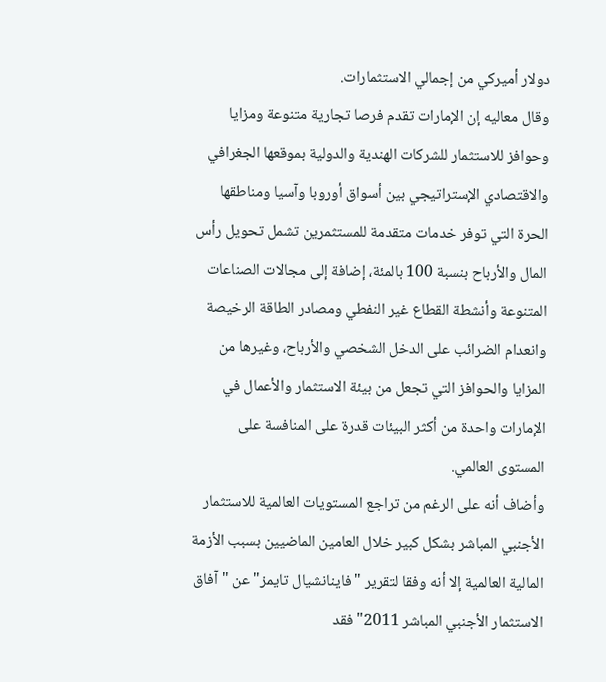دولار أميركي من إجمالي الاستثمارات.
وقال معاليه إن الإمارات تقدم فرصا تجارية متنوعة ومزايا وحوافز للاستثمار للشركات الهندية والدولية بموقعها الجغرافي والاقتصادي الإستراتيجي بين أسواق أوروبا وآسيا ومناطقها الحرة التي توفر خدمات متقدمة للمستثمرين تشمل تحويل رأس المال والأرباح بنسبة 100 بالمئة، إضافة إلى مجالات الصناعات المتنوعة وأنشطة القطاع غير النفطي ومصادر الطاقة الرخيصة وانعدام الضرائب على الدخل الشخصي والأرباح، وغيرها من المزايا والحوافز التي تجعل من بيئة الاستثمار والأعمال في الإمارات واحدة من أكثر البيئات قدرة على المنافسة على المستوى العالمي.
وأضاف أنه على الرغم من تراجع المستويات العالمية للاستثمار الأجنبي المباشر بشكل كبير خلال العامين الماضيين بسبب الأزمة المالية العالمية إلا أنه وفقا لتقرير "فاينانشيال تايمز" عن "آفاق الاستثمار الأجنبي المباشر 2011" فقد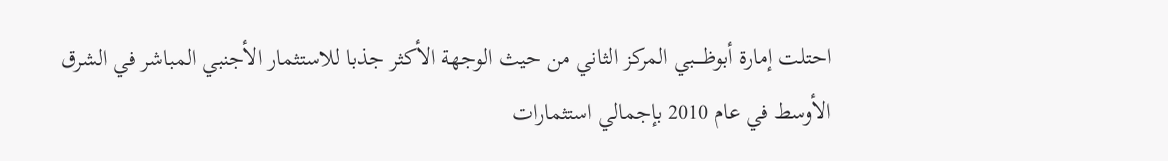احتلت إمارة أبوظــــبي المركز الثاني من حيث الوجهة الأكثر جذبا للاستثمار الأجنبي المباشر في الشرق الأوسط في عام 2010 بإجمالي استثمارات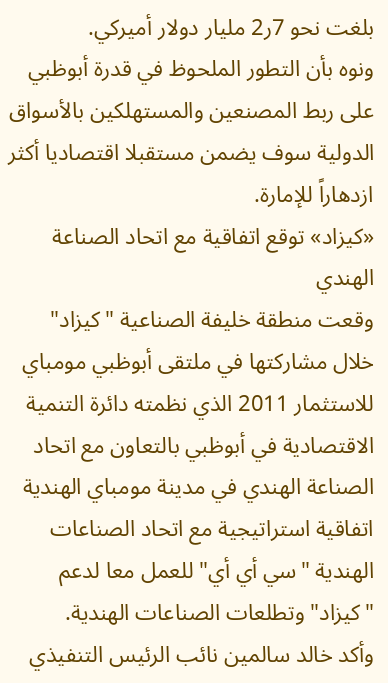بلغت نحو 7ر2 مليار دولار أميركي.
ونوه بأن التطور الملحوظ في قدرة أبوظبي على ربط المصنعين والمستهلكين بالأسواق الدولية سوف يضمن مستقبلا اقتصاديا أكثر ازدهاراً للإمارة.
«كيزاد» توقع اتفاقية مع اتحاد الصناعة الهندي
وقعت منطقة خليفة الصناعية "كيزاد" خلال مشاركتها في ملتقى أبوظبي مومباي للاستثمار 2011 الذي نظمته دائرة التنمية الاقتصادية في أبوظبي بالتعاون مع اتحاد الصناعة الهندي في مدينة مومباي الهندية اتفاقية استراتيجية مع اتحاد الصناعات الهندية "سي أي أي" للعمل معا لدعم "كيزاد" وتطلعات الصناعات الهندية.
وأكد خالد سالمين نائب الرئيس التنفيذي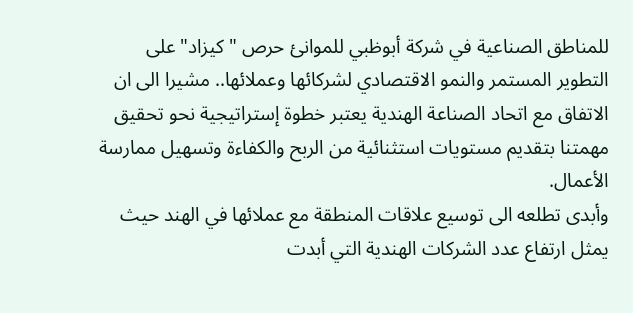للمناطق الصناعية في شركة أبوظبي للموانئ حرص "كيزاد" على التطوير المستمر والنمو الاقتصادي لشركائها وعملائها.. مشيرا الى ان الاتفاق مع اتحاد الصناعة الهندية يعتبر خطوة إستراتيجية نحو تحقيق مهمتنا بتقديم مستويات استثنائية من الربح والكفاءة وتسهيل ممارسة الأعمال.
وأبدى تطلعه الى توسيع علاقات المنطقة مع عملائها في الهند حيث يمثل ارتفاع عدد الشركات الهندية التي أبدت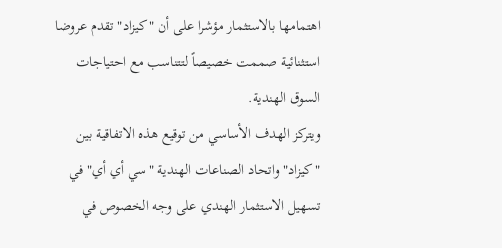اهتمامها بالاستثمار مؤشرا على أن "كيزاد" تقدم عروضا استثنائية صممت خصيصاً لتتناسب مع احتياجات السوق الهندية.
ويتركز الهدف الأساسي من توقيع هذه الاتفاقية بين "كيزاد" واتحاد الصناعات الهندية "سي أي أي" في تسهيل الاستثمار الهندي على وجه الخصوص في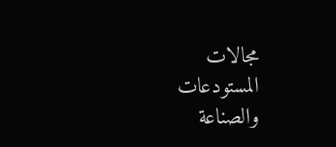مجالات المستودعات والصناعة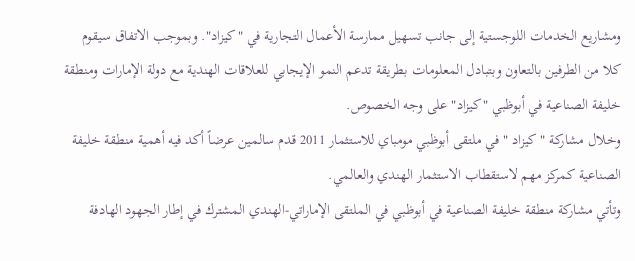ومشاريع الخدمات اللوجستية إلى جانب تسهيل ممارسة الأعمال التجارية في "كيزاد". وبموجب الاتفاق سيقوم كلا من الطرفين بالتعاون وبتبادل المعلومات بطريقة تدعم النمو الإيجابي للعلاقات الهندية مع دولة الإمارات ومنطقة خليفة الصناعية في أبوظبي "كيزاد" على وجه الخصوص.
وخلال مشاركة " كيزاد " في ملتقى أبوظبي مومباي للاستثمار 2011 قدم سالمين عرضاً أكد فيه أهمية منطقة خليفة الصناعية كمركز مهم لاستقطاب الاستثمار الهندي والعالمي.
وتأتي مشاركة منطقة خليفة الصناعية في أبوظبي في الملتقى الإماراتي-الهندي المشترك في إطار الجهود الهادفة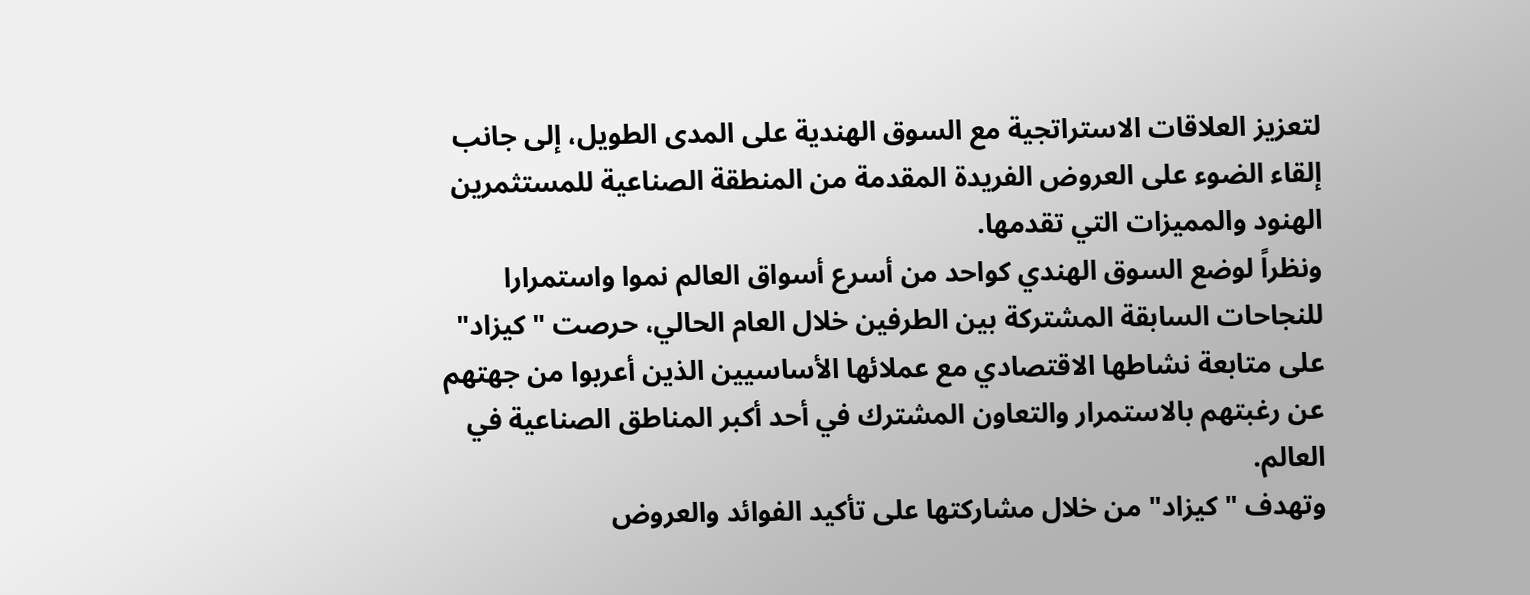لتعزيز العلاقات الاستراتجية مع السوق الهندية على المدى الطويل، إلى جانب إلقاء الضوء على العروض الفريدة المقدمة من المنطقة الصناعية للمستثمرين الهنود والمميزات التي تقدمها.
ونظراً لوضع السوق الهندي كواحد من أسرع أسواق العالم نموا واستمرارا للنجاحات السابقة المشتركة بين الطرفين خلال العام الحالي، حرصت "كيزاد" على متابعة نشاطها الاقتصادي مع عملائها الأساسيين الذين أعربوا من جهتهم عن رغبتهم بالاستمرار والتعاون المشترك في أحد أكبر المناطق الصناعية في العالم.
وتهدف "كيزاد" من خلال مشاركتها على تأكيد الفوائد والعروض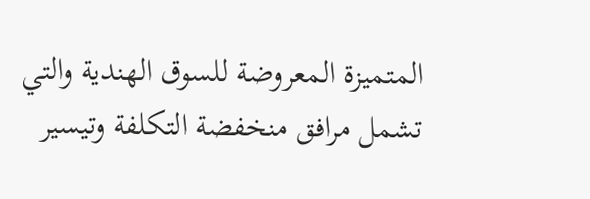المتميزة المعروضة للسوق الهندية والتي تشمل مرافق منخفضة التكلفة وتيسير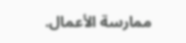ممارسة الأعمال.